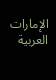الإمارات العربية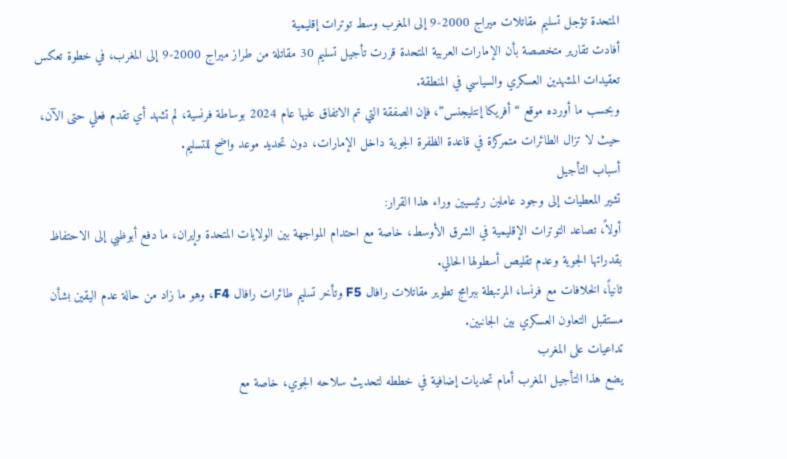المتحدة تؤجل تسليم مقاتلات ميراج 2000-9 إلى المغرب وسط توترات إقليمية
أفادت تقارير متخصصة بأن الإمارات العربية المتحدة قررت تأجيل تسليم 30 مقاتلة من طراز ميراج 2000-9 إلى المغرب، في خطوة تعكس تعقيدات المشهدين العسكري والسياسي في المنطقة.
وبحسب ما أورده موقع “أفريكا إنتليجنس”، فإن الصفقة التي تم الاتفاق عليها عام 2024 بوساطة فرنسية، لم تشهد أي تقدم فعلي حتى الآن، حيث لا تزال الطائرات متمركزة في قاعدة الظفرة الجوية داخل الإمارات، دون تحديد موعد واضح للتسليم.
أسباب التأجيل
تشير المعطيات إلى وجود عاملين رئيسيين وراء هذا القرار:
أولاً، تصاعد التوترات الإقليمية في الشرق الأوسط، خاصة مع احتدام المواجهة بين الولايات المتحدة وإيران، ما دفع أبوظبي إلى الاحتفاظ بقدراتها الجوية وعدم تقليص أسطولها الحالي.
ثانياً، الخلافات مع فرنسا، المرتبطة ببرامج تطوير مقاتلات رافال F5 وتأخر تسليم طائرات رافال F4، وهو ما زاد من حالة عدم اليقين بشأن مستقبل التعاون العسكري بين الجانبين.
تداعيات على المغرب
يضع هذا التأجيل المغرب أمام تحديات إضافية في خططه لتحديث سلاحه الجوي، خاصة مع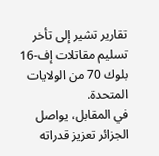تقارير تشير إلى تأخر تسليم مقاتلات إف-16 بلوك 70 من الولايات المتحدة.
في المقابل، يواصل الجزائر تعزيز قدراته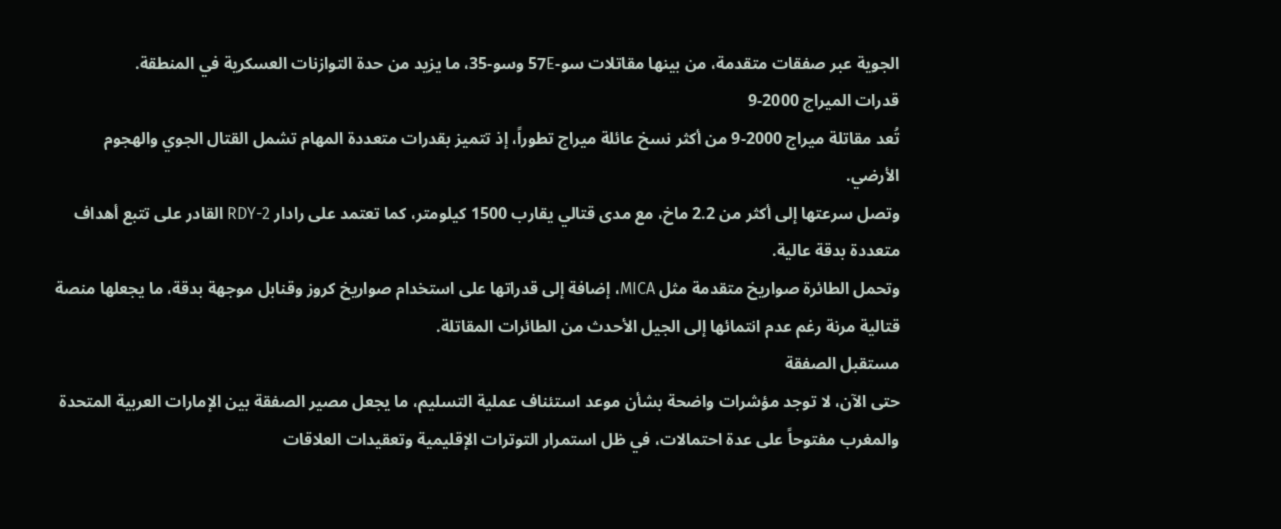الجوية عبر صفقات متقدمة، من بينها مقاتلات سو-57E وسو-35، ما يزيد من حدة التوازنات العسكرية في المنطقة.
قدرات الميراج 2000-9
تُعد مقاتلة ميراج 2000-9 من أكثر نسخ عائلة ميراج تطوراً، إذ تتميز بقدرات متعددة المهام تشمل القتال الجوي والهجوم الأرضي.
وتصل سرعتها إلى أكثر من 2.2 ماخ، مع مدى قتالي يقارب 1500 كيلومتر، كما تعتمد على رادار RDY-2 القادر على تتبع أهداف متعددة بدقة عالية.
وتحمل الطائرة صواريخ متقدمة مثل MICA، إضافة إلى قدراتها على استخدام صواريخ كروز وقنابل موجهة بدقة، ما يجعلها منصة قتالية مرنة رغم عدم انتمائها إلى الجيل الأحدث من الطائرات المقاتلة.
مستقبل الصفقة
حتى الآن، لا توجد مؤشرات واضحة بشأن موعد استئناف عملية التسليم، ما يجعل مصير الصفقة بين الإمارات العربية المتحدة والمغرب مفتوحاً على عدة احتمالات، في ظل استمرار التوترات الإقليمية وتعقيدات العلاقات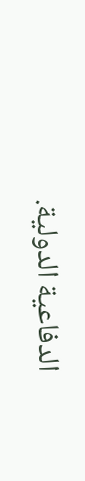الدفاعية الدولية.